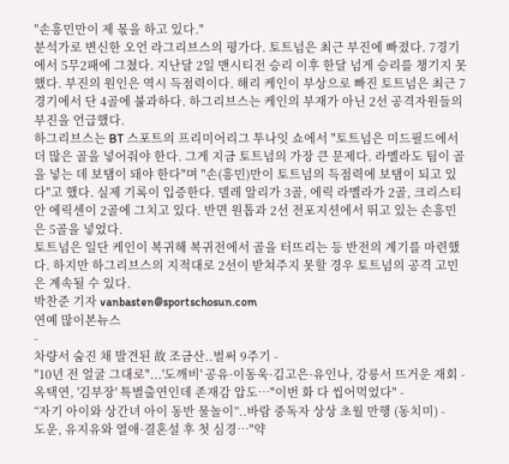"손흥민만이 제 몫을 하고 있다."
분석가로 변신한 오언 라그리브스의 평가다. 토트넘은 최근 부진에 빠졌다. 7경기에서 5무2패에 그쳤다. 지난달 2일 맨시티전 승리 이후 한달 넘게 승리를 챙기지 못했다. 부진의 원인은 역시 득점력이다. 해리 케인이 부상으로 빠진 토트넘은 최근 7경기에서 단 4골에 불과하다. 하그리브스는 케인의 부재가 아닌 2선 공격자원들의 부진을 언급했다.
하그리브스는 BT 스포트의 프리미어리그 투나잇 쇼에서 "토트넘은 미드필드에서 더 많은 골을 넣어줘야 한다. 그게 지금 토트넘의 가장 큰 문제다. 라멜라도 팀이 골을 넣는 데 보탬이 돼야 한다"며 "손(흥민)만이 토트넘의 득점력에 보탬이 되고 있다"고 했다. 실제 기록이 입증한다. 델레 알리가 3골, 에릭 라멜라가 2골, 크리스티안 에릭센이 2골에 그치고 있다. 반면 원톱과 2선 전포지션에서 뛰고 있는 손흥민은 5골을 넣었다.
토트넘은 일단 케인이 복귀해 복귀전에서 골을 터뜨리는 등 반전의 계기를 마련했다. 하지만 하그리브스의 지적대로 2선이 받쳐주지 못할 경우 토트넘의 공격 고민은 계속될 수 있다.
박찬준 기자 vanbasten@sportschosun.com
연예 많이본뉴스
-
차량서 숨진 채 발견된 故 조금산..벌써 9주기 -
"10년 전 얼굴 그대로"...'도깨비' 공유·이동욱·김고은·유인나, 강릉서 뜨거운 재회 -
옥택연, '김부장' 특별출연인데 존재감 압도…"이번 화 다 씹어먹었다" -
“자기 아이와 상간녀 아이 동반 물놀이”..바람 중독자 상상 초월 만행 (동치미) -
도운, 유지유와 열애·결혼설 후 첫 심경…"약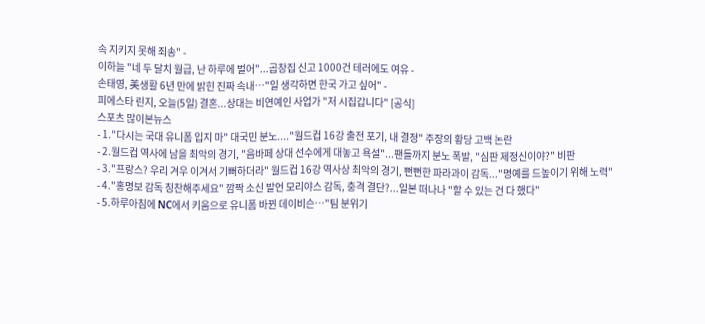속 지키지 못해 죄송" -
이하늘 "네 두 달치 월급, 난 하루에 벌어"...곱창집 신고 1000건 테러에도 여유 -
손태영, 美생활 6년 만에 밝힌 진짜 속내…"일 생각하면 한국 가고 싶어" -
피에스타 린지, 오늘(5일) 결혼...상대는 비연예인 사업가 "저 시집갑니다" [공식]
스포츠 많이본뉴스
- 1."다시는 국대 유니폼 입지 마" 대국민 분노...."월드컵 16강 출전 포기, 내 결정" 주장의 황당 고백 논란
- 2.월드컵 역사에 남을 최악의 경기, "음바페 상대 선수에게 대놓고 욕설"...팬들까지 분노 폭발, "심판 제정신이야?" 비판
- 3."프랑스? 우리 겨우 이겨서 기뻐하더라" 월드컵 16강 역사상 최악의 경기, 뻔뻔한 파라과이 감독..."명예를 드높이기 위해 노력"
- 4."홍명보 감독 칭찬해주세요" 깜짝 소신 발언 모리야스 감독, 충격 결단?...일본 떠나나 "할 수 있는 건 다 했다"
- 5.하루아침에 NC에서 키움으로 유니폼 바뀐 데이비슨…"팀 분위기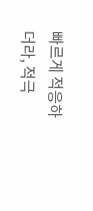빠르게 적응하더라, 적극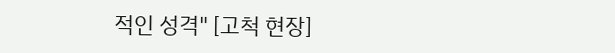적인 성격" [고척 현장]